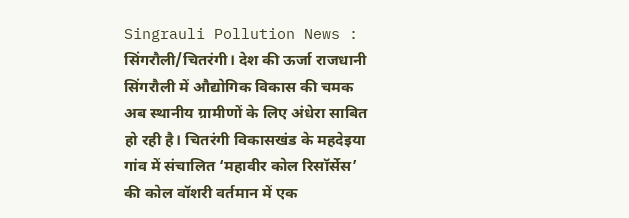Singrauli Pollution News : सिंगरौली/चितरंगी। देश की ऊर्जा राजधानी सिंगरौली में औद्योगिक विकास की चमक अब स्थानीय ग्रामीणों के लिए अंधेरा साबित हो रही है। चितरंगी विकासखंड के महदेइया गांव में संचालित ‘महावीर कोल रिसॉर्सेस’ की कोल वॉशरी वर्तमान में एक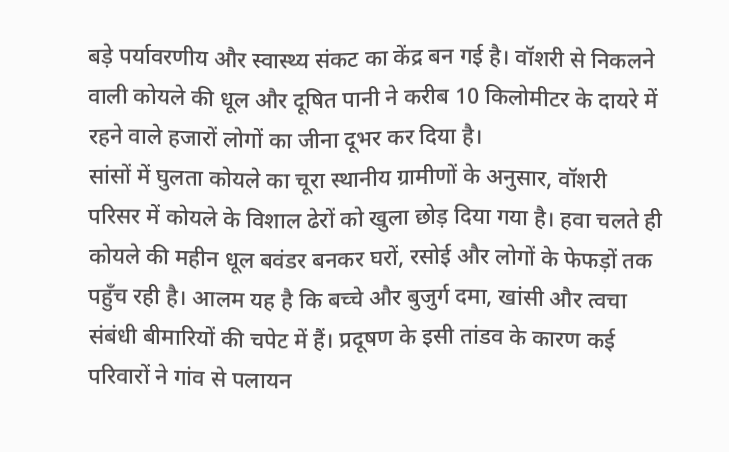बड़े पर्यावरणीय और स्वास्थ्य संकट का केंद्र बन गई है। वॉशरी से निकलने वाली कोयले की धूल और दूषित पानी ने करीब 10 किलोमीटर के दायरे में रहने वाले हजारों लोगों का जीना दूभर कर दिया है।
सांसों में घुलता कोयले का चूरा स्थानीय ग्रामीणों के अनुसार, वॉशरी परिसर में कोयले के विशाल ढेरों को खुला छोड़ दिया गया है। हवा चलते ही कोयले की महीन धूल बवंडर बनकर घरों, रसोई और लोगों के फेफड़ों तक पहुँच रही है। आलम यह है कि बच्चे और बुजुर्ग दमा, खांसी और त्वचा संबंधी बीमारियों की चपेट में हैं। प्रदूषण के इसी तांडव के कारण कई परिवारों ने गांव से पलायन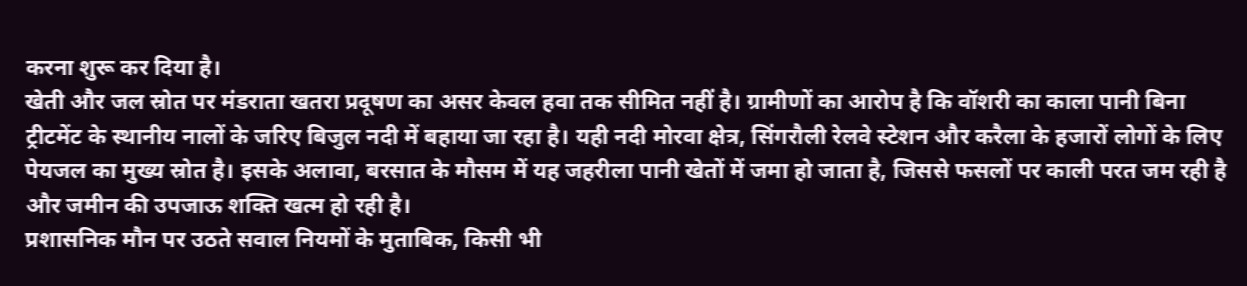करना शुरू कर दिया है।
खेती और जल स्रोत पर मंडराता खतरा प्रदूषण का असर केवल हवा तक सीमित नहीं है। ग्रामीणों का आरोप है कि वॉशरी का काला पानी बिना ट्रीटमेंट के स्थानीय नालों के जरिए बिजुल नदी में बहाया जा रहा है। यही नदी मोरवा क्षेत्र, सिंगरौली रेलवे स्टेशन और करैला के हजारों लोगों के लिए पेयजल का मुख्य स्रोत है। इसके अलावा, बरसात के मौसम में यह जहरीला पानी खेतों में जमा हो जाता है, जिससे फसलों पर काली परत जम रही है और जमीन की उपजाऊ शक्ति खत्म हो रही है।
प्रशासनिक मौन पर उठते सवाल नियमों के मुताबिक, किसी भी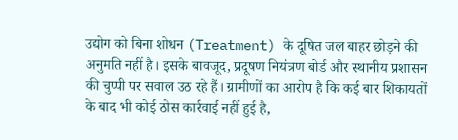उद्योग को बिना शोधन (Treatment) के दूषित जल बाहर छोड़ने की अनुमति नहीं है। इसके बावजूद, प्रदूषण नियंत्रण बोर्ड और स्थानीय प्रशासन की चुप्पी पर सवाल उठ रहे हैं। ग्रामीणों का आरोप है कि कई बार शिकायतों के बाद भी कोई ठोस कार्रवाई नहीं हुई है,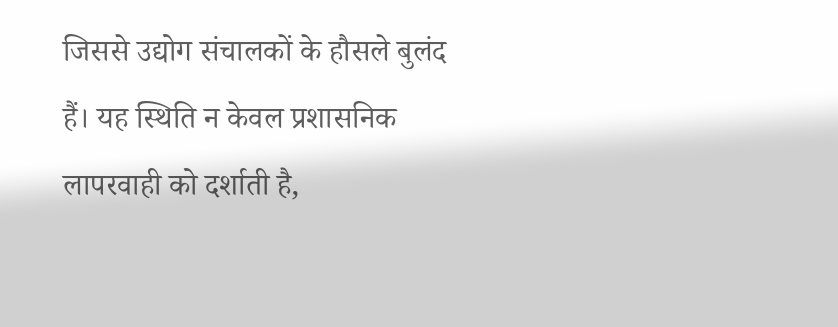जिससे उद्योग संचालकों के हौसले बुलंद हैं। यह स्थिति न केवल प्रशासनिक लापरवाही को दर्शाती है,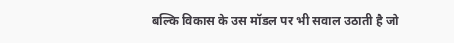बल्कि विकास के उस मॉडल पर भी सवाल उठाती है जो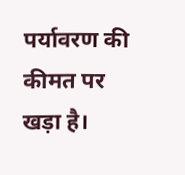पर्यावरण की कीमत पर खड़ा है।